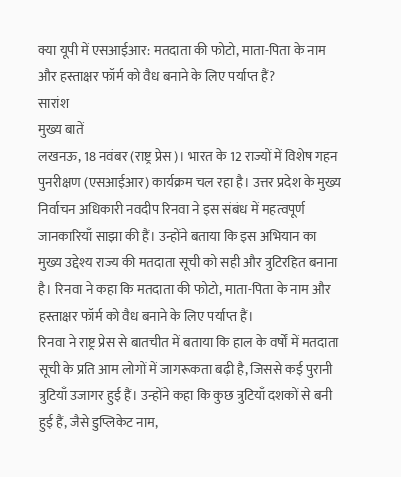क्या यूपी में एसआईआर: मतदाता की फोटो, माता-पिता के नाम और हस्ताक्षर फॉर्म को वैध बनाने के लिए पर्याप्त हैं?
सारांश
मुख्य बातें
लखनऊ, 18 नवंबर (राष्ट्र प्रेस)। भारत के 12 राज्यों में विशेष गहन पुनरीक्षण (एसआईआर) कार्यक्रम चल रहा है। उत्तर प्रदेश के मुख्य निर्वाचन अधिकारी नवदीप रिनवा ने इस संबंध में महत्वपूर्ण जानकारियाँ साझा की हैं। उन्होंने बताया कि इस अभियान का मुख्य उद्देश्य राज्य की मतदाता सूची को सही और त्रुटिरहित बनाना है। रिनवा ने कहा कि मतदाता की फोटो, माता-पिता के नाम और हस्ताक्षर फॉर्म को वैध बनाने के लिए पर्याप्त हैं।
रिनवा ने राष्ट्र प्रेस से बातचीत में बताया कि हाल के वर्षों में मतदाता सूची के प्रति आम लोगों में जागरूकता बढ़ी है, जिससे कई पुरानी त्रुटियाँ उजागर हुई हैं। उन्होंने कहा कि कुछ त्रुटियाँ दशकों से बनी हुई हैं, जैसे डुप्लिकेट नाम,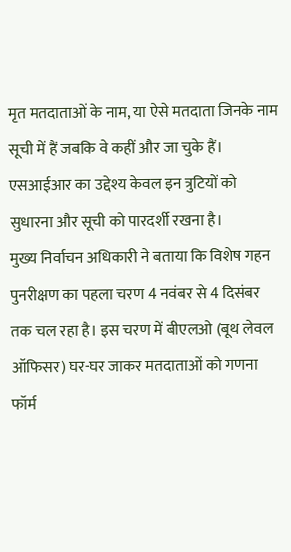मृत मतदाताओं के नाम, या ऐसे मतदाता जिनके नाम सूची में हैं जबकि वे कहीं और जा चुके हैं। एसआईआर का उद्देश्य केवल इन त्रुटियों को सुधारना और सूची को पारदर्शी रखना है।
मुख्य निर्वाचन अधिकारी ने बताया कि विशेष गहन पुनरीक्षण का पहला चरण 4 नवंबर से 4 दिसंबर तक चल रहा है। इस चरण में बीएलओ (बूथ लेवल ऑफिसर) घर-घर जाकर मतदाताओं को गणना फॉर्म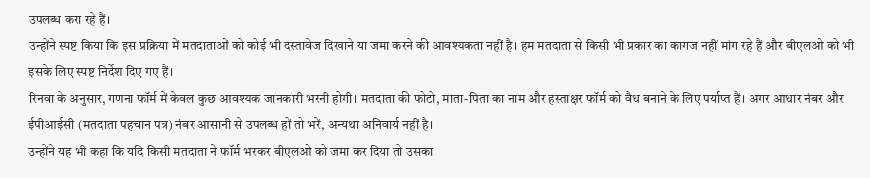उपलब्ध करा रहे हैं।
उन्होंने स्पष्ट किया कि इस प्रक्रिया में मतदाताओं को कोई भी दस्तावेज दिखाने या जमा करने की आवश्यकता नहीं है। हम मतदाता से किसी भी प्रकार का कागज नहीं मांग रहे हैं और बीएलओ को भी इसके लिए स्पष्ट निर्देश दिए गए हैं।
रिनवा के अनुसार, गणना फॉर्म में केवल कुछ आवश्यक जानकारी भरनी होगी। मतदाता की फोटो, माता-पिता का नाम और हस्ताक्षर फॉर्म को वैध बनाने के लिए पर्याप्त हैं। अगर आधार नंबर और ईपीआईसी (मतदाता पहचान पत्र) नंबर आसानी से उपलब्ध हों तो भरें, अन्यथा अनिवार्य नहीं है।
उन्होंने यह भी कहा कि यदि किसी मतदाता ने फॉर्म भरकर बीएलओ को जमा कर दिया तो उसका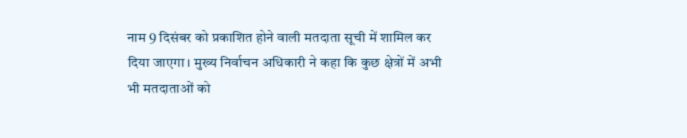नाम 9 दिसंबर को प्रकाशित होने वाली मतदाता सूची में शामिल कर दिया जाएगा। मुख्य निर्वाचन अधिकारी ने कहा कि कुछ क्षेत्रों में अभी भी मतदाताओं को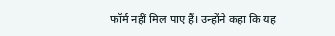फॉर्म नहीं मिल पाए हैं। उन्होंने कहा कि यह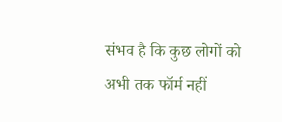संभव है कि कुछ लोगों को अभी तक फॉर्म नहीं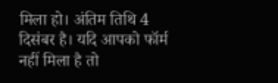मिला हो। अंतिम तिथि 4 दिसंबर है। यदि आपको फॉर्म नहीं मिला है तो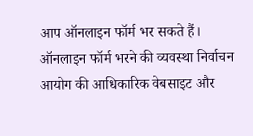आप ऑनलाइन फॉर्म भर सकते हैं।
ऑनलाइन फॉर्म भरने की व्यवस्था निर्वाचन आयोग की आधिकारिक वेबसाइट और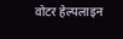वोटर हेल्पलाइन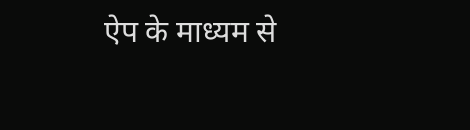ऐप के माध्यम से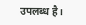उपलब्ध है।